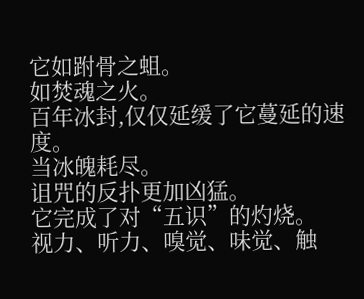它如跗骨之蛆。
如焚魂之火。
百年冰封,仅仅延缓了它蔓延的速度。
当冰魄耗尽。
诅咒的反扑更加凶猛。
它完成了对“五识”的灼烧。
视力、听力、嗅觉、味觉、触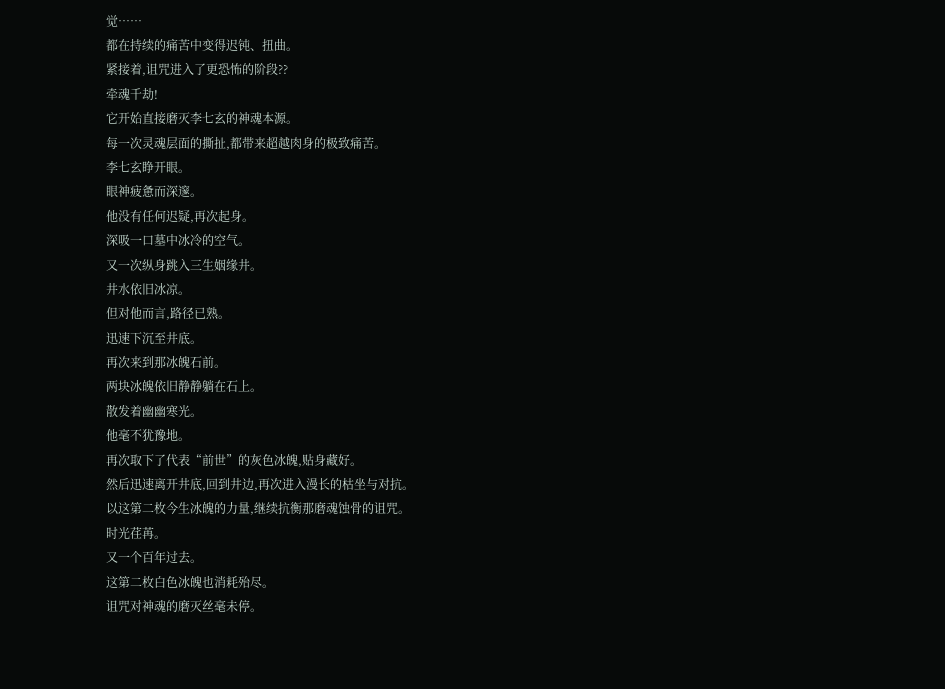觉……
都在持续的痛苦中变得迟钝、扭曲。
紧接着,诅咒进入了更恐怖的阶段??
牵魂千劫!
它开始直接磨灭李七玄的神魂本源。
每一次灵魂层面的撕扯,都带来超越肉身的极致痛苦。
李七玄睁开眼。
眼神疲惫而深邃。
他没有任何迟疑,再次起身。
深吸一口墓中冰冷的空气。
又一次纵身跳入三生姻缘井。
井水依旧冰凉。
但对他而言,路径已熟。
迅速下沉至井底。
再次来到那冰魄石前。
两块冰魄依旧静静躺在石上。
散发着幽幽寒光。
他毫不犹豫地。
再次取下了代表“前世”的灰色冰魄,贴身藏好。
然后迅速离开井底,回到井边,再次进入漫长的枯坐与对抗。
以这第二枚今生冰魄的力量,继续抗衡那磨魂蚀骨的诅咒。
时光荏苒。
又一个百年过去。
这第二枚白色冰魄也消耗殆尽。
诅咒对神魂的磨灭丝毫未停。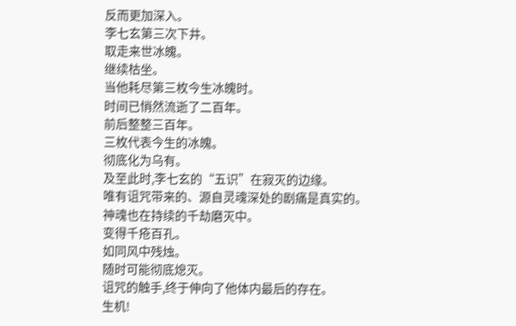反而更加深入。
李七玄第三次下井。
取走来世冰魄。
继续枯坐。
当他耗尽第三枚今生冰魄时。
时间已悄然流逝了二百年。
前后整整三百年。
三枚代表今生的冰魄。
彻底化为乌有。
及至此时,李七玄的“五识”在寂灭的边缘。
唯有诅咒带来的、源自灵魂深处的剧痛是真实的。
神魂也在持续的千劫磨灭中。
变得千疮百孔。
如同风中残烛。
随时可能彻底熄灭。
诅咒的触手,终于伸向了他体内最后的存在。
生机!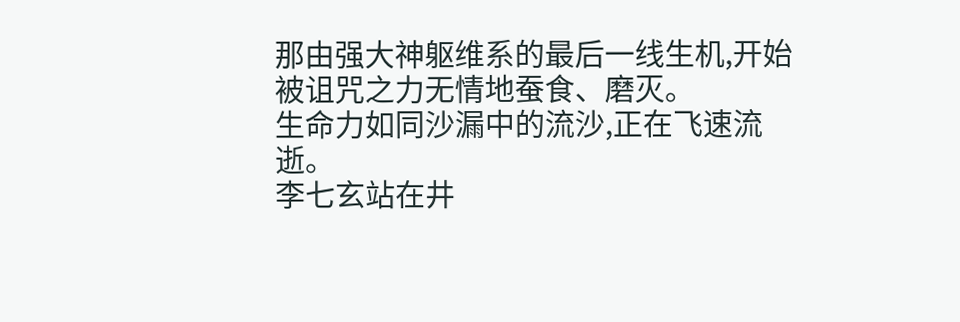那由强大神躯维系的最后一线生机,开始被诅咒之力无情地蚕食、磨灭。
生命力如同沙漏中的流沙,正在飞速流逝。
李七玄站在井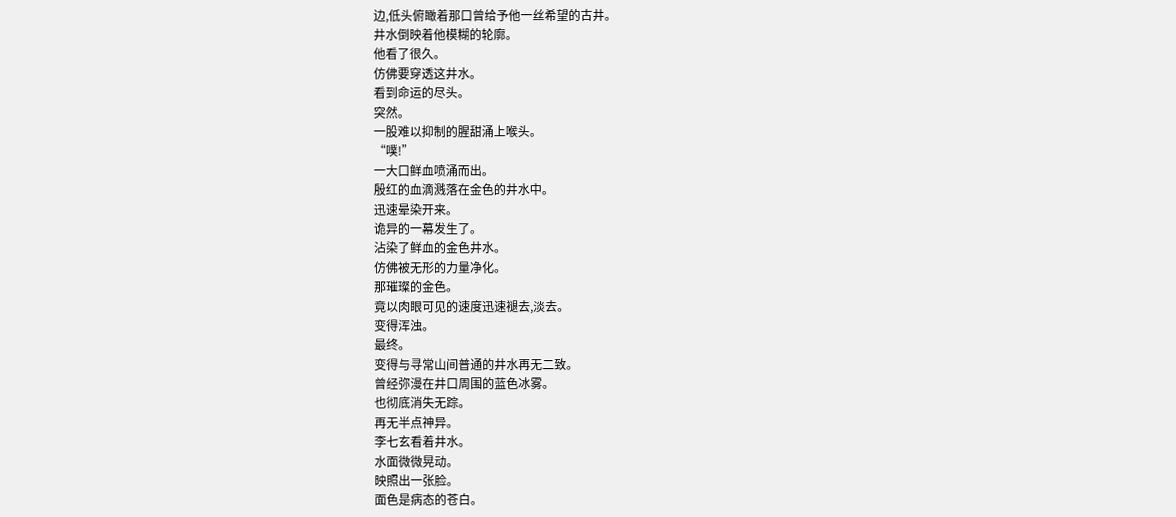边,低头俯瞰着那口曾给予他一丝希望的古井。
井水倒映着他模糊的轮廓。
他看了很久。
仿佛要穿透这井水。
看到命运的尽头。
突然。
一股难以抑制的腥甜涌上喉头。
“噗!”
一大口鲜血喷涌而出。
殷红的血滴溅落在金色的井水中。
迅速晕染开来。
诡异的一幕发生了。
沾染了鲜血的金色井水。
仿佛被无形的力量净化。
那璀璨的金色。
竟以肉眼可见的速度迅速褪去,淡去。
变得浑浊。
最终。
变得与寻常山间普通的井水再无二致。
曾经弥漫在井口周围的蓝色冰雾。
也彻底消失无踪。
再无半点神异。
李七玄看着井水。
水面微微晃动。
映照出一张脸。
面色是病态的苍白。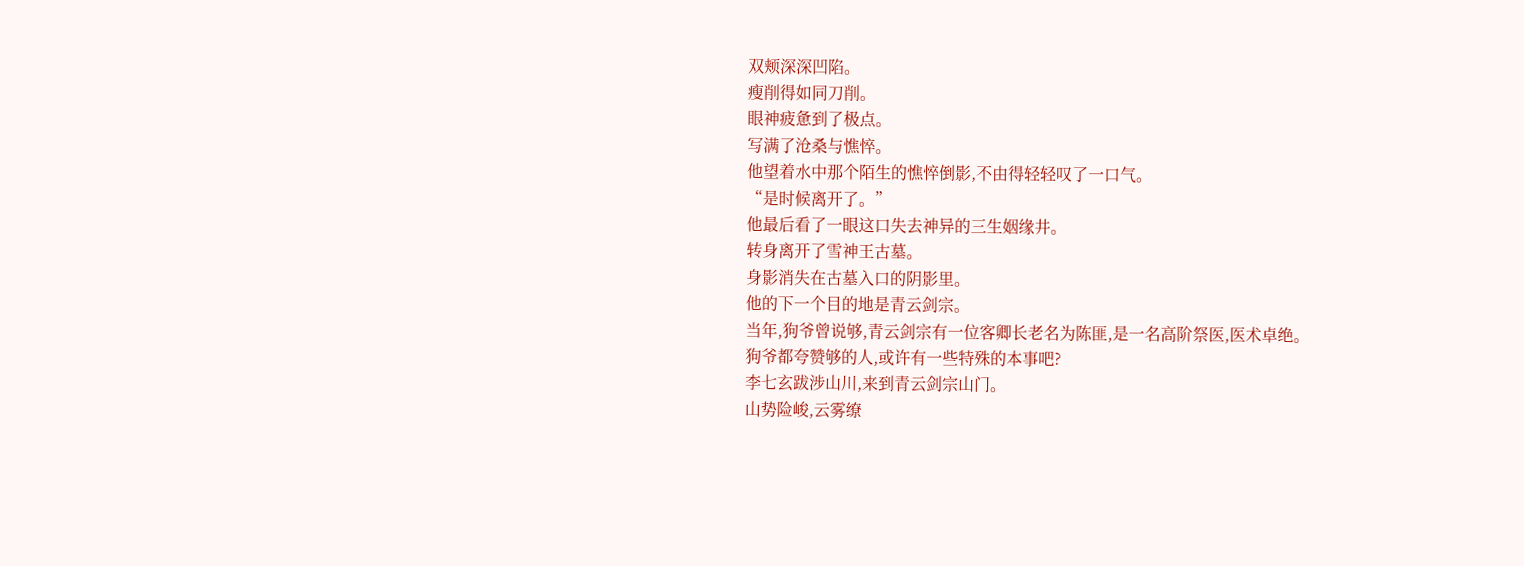双颊深深凹陷。
瘦削得如同刀削。
眼神疲惫到了极点。
写满了沧桑与憔悴。
他望着水中那个陌生的憔悴倒影,不由得轻轻叹了一口气。
“是时候离开了。”
他最后看了一眼这口失去神异的三生姻缘井。
转身离开了雪神王古墓。
身影消失在古墓入口的阴影里。
他的下一个目的地是青云剑宗。
当年,狗爷曾说够,青云剑宗有一位客卿长老名为陈匪,是一名高阶祭医,医术卓绝。
狗爷都夸赞够的人,或许有一些特殊的本事吧?
李七玄跋涉山川,来到青云剑宗山门。
山势险峻,云雾缭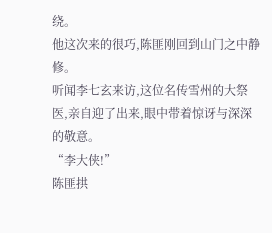绕。
他这次来的很巧,陈匪刚回到山门之中静修。
听闻李七玄来访,这位名传雪州的大祭医,亲自迎了出来,眼中带着惊讶与深深的敬意。
“李大侠!”
陈匪拱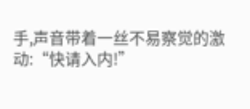手,声音带着一丝不易察觉的激动:“快请入内!”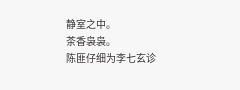静室之中。
茶香袅袅。
陈匪仔细为李七玄诊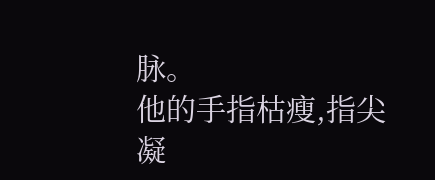脉。
他的手指枯瘦,指尖凝